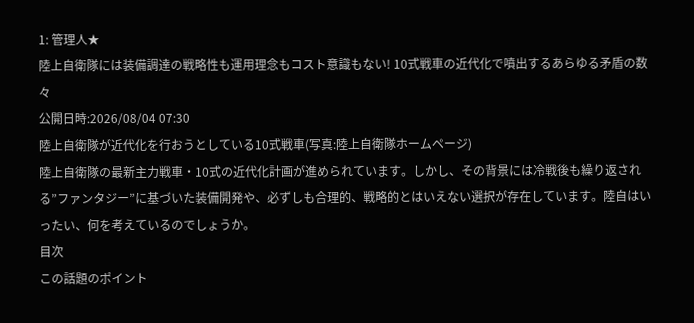1: 管理人★
陸上自衛隊には装備調達の戦略性も運用理念もコスト意識もない! 10式戦車の近代化で噴出するあらゆる矛盾の数々
公開日時:2026/08/04 07:30
陸上自衛隊が近代化を行おうとしている10式戦車(写真:陸上自衛隊ホームページ)
陸上自衛隊の最新主力戦車・10式の近代化計画が進められています。しかし、その背景には冷戦後も繰り返される”ファンタジー”に基づいた装備開発や、必ずしも合理的、戦略的とはいえない選択が存在しています。陸自はいったい、何を考えているのでしょうか。
目次
この話題のポイント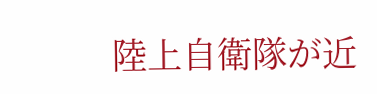陸上自衛隊が近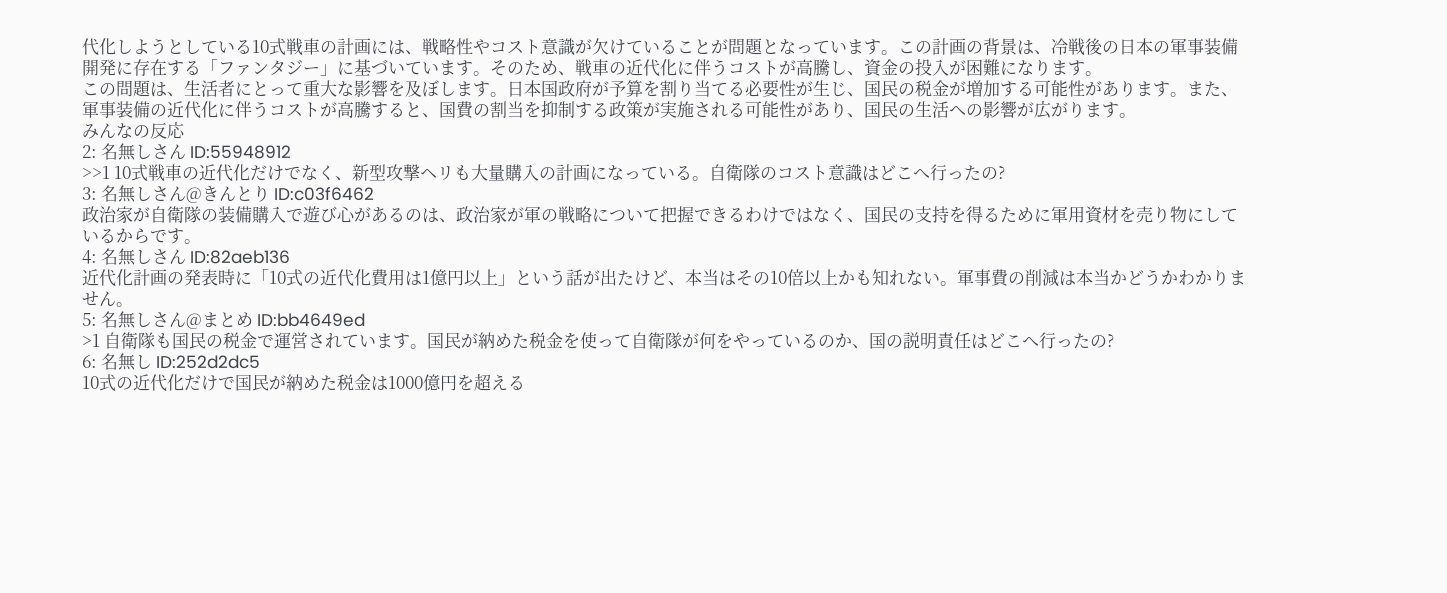代化しようとしている10式戦車の計画には、戦略性やコスト意識が欠けていることが問題となっています。この計画の背景は、冷戦後の日本の軍事装備開発に存在する「ファンタジー」に基づいています。そのため、戦車の近代化に伴うコストが高騰し、資金の投入が困難になります。
この問題は、生活者にとって重大な影響を及ぼします。日本国政府が予算を割り当てる必要性が生じ、国民の税金が増加する可能性があります。また、軍事装備の近代化に伴うコストが高騰すると、国費の割当を抑制する政策が実施される可能性があり、国民の生活への影響が広がります。
みんなの反応
2: 名無しさん ID:55948912
>>1 10式戦車の近代化だけでなく、新型攻撃ヘリも大量購入の計画になっている。自衛隊のコスト意識はどこへ行ったの?
3: 名無しさん@きんとり ID:c03f6462
政治家が自衛隊の装備購入で遊び心があるのは、政治家が軍の戦略について把握できるわけではなく、国民の支持を得るために軍用資材を売り物にしているからです。
4: 名無しさん ID:82aeb136
近代化計画の発表時に「10式の近代化費用は1億円以上」という話が出たけど、本当はその10倍以上かも知れない。軍事費の削減は本当かどうかわかりません。
5: 名無しさん@まとめ ID:bb4649ed
>1 自衛隊も国民の税金で運営されています。国民が納めた税金を使って自衛隊が何をやっているのか、国の説明責任はどこへ行ったの?
6: 名無し ID:252d2dc5
10式の近代化だけで国民が納めた税金は1000億円を超える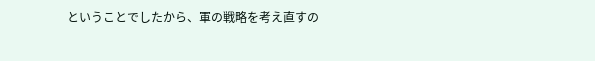ということでしたから、軍の戦略を考え直すの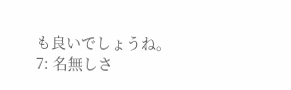も良いでしょうね。
7: 名無しさ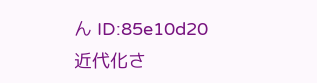ん ID:85e10d20
近代化さ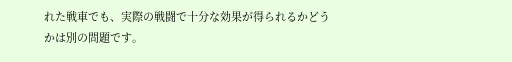れた戦車でも、実際の戦闘で十分な効果が得られるかどうかは別の問題です。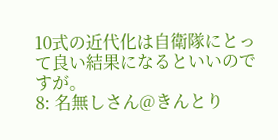10式の近代化は自衛隊にとって良い結果になるといいのですが。
8: 名無しさん@きんとり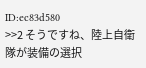ID:ec83d580
>>2 そうですね、陸上自衛隊が装備の選択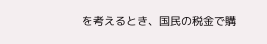を考えるとき、国民の税金で購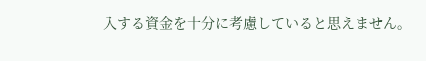入する資金を十分に考慮していると思えません。